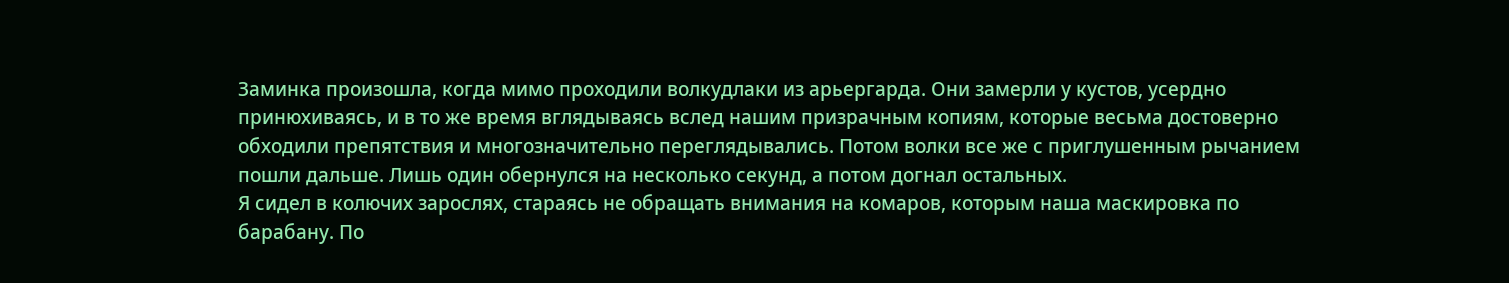Заминка произошла, когда мимо проходили волкудлаки из арьергарда. Они замерли у кустов, усердно принюхиваясь, и в то же время вглядываясь вслед нашим призрачным копиям, которые весьма достоверно обходили препятствия и многозначительно переглядывались. Потом волки все же с приглушенным рычанием пошли дальше. Лишь один обернулся на несколько секунд, а потом догнал остальных.
Я сидел в колючих зарослях, стараясь не обращать внимания на комаров, которым наша маскировка по барабану. По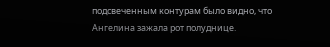подсвеченным контурам было видно, что Ангелина зажала рот полуднице.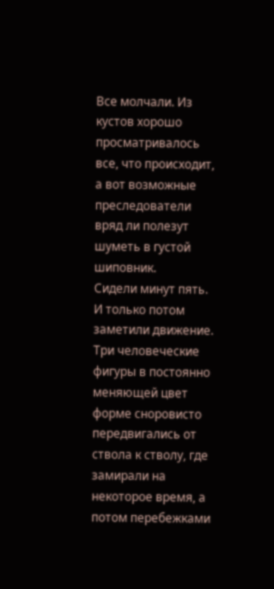Все молчали. Из кустов хорошо просматривалось все, что происходит, а вот возможные преследователи вряд ли полезут шуметь в густой шиповник.
Сидели минут пять. И только потом заметили движение. Три человеческие фигуры в постоянно меняющей цвет форме сноровисто передвигались от ствола к стволу, где замирали на некоторое время, а потом перебежками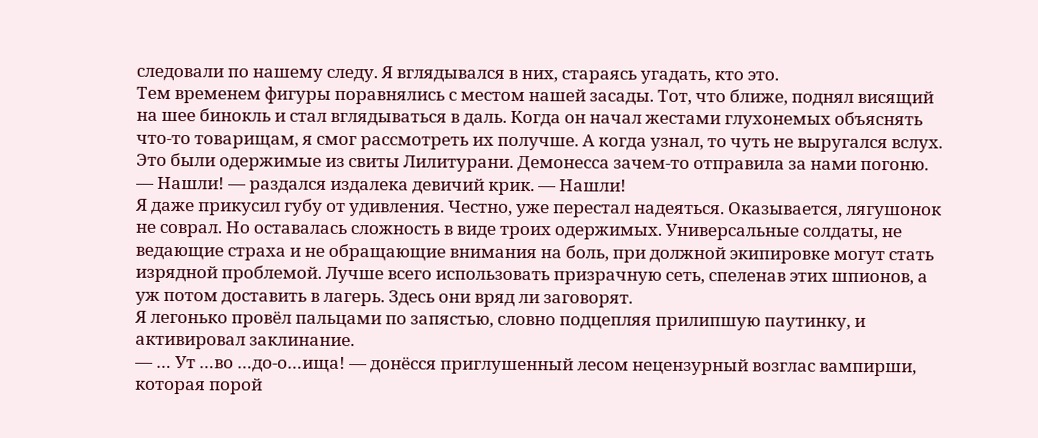следовали по нашему следу. Я вглядывался в них, стараясь угадать, кто это.
Тем временем фигуры поравнялись с местом нашей засады. Тот, что ближе, поднял висящий на шее бинокль и стал вглядываться в даль. Когда он начал жестами глухонемых объяснять что-то товарищам, я смог рассмотреть их получше. А когда узнал, то чуть не выругался вслух. Это были одержимые из свиты Лилитурани. Демонесса зачем-то отправила за нами погоню.
— Нашли! — раздался издалека девичий крик. — Нашли!
Я даже прикусил губу от удивления. Честно, уже перестал надеяться. Оказывается, лягушонок не соврал. Но оставалась сложность в виде троих одержимых. Универсальные солдаты, не ведающие страха и не обращающие внимания на боль, при должной экипировке могут стать изрядной проблемой. Лучше всего использовать призрачную сеть, спеленав этих шпионов, а уж потом доставить в лагерь. Здесь они вряд ли заговорят.
Я легонько провёл пальцами по запястью, словно подцепляя прилипшую паутинку, и активировал заклинание.
— … Ут …во …до-о…ища! — донёсся приглушенный лесом нецензурный возглас вампирши, которая порой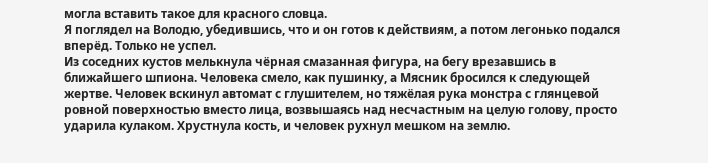могла вставить такое для красного словца.
Я поглядел на Володю, убедившись, что и он готов к действиям, а потом легонько подался вперёд. Только не успел.
Из соседних кустов мелькнула чёрная смазанная фигура, на бегу врезавшись в ближайшего шпиона. Человека смело, как пушинку, а Мясник бросился к следующей жертве. Человек вскинул автомат с глушителем, но тяжёлая рука монстра с глянцевой ровной поверхностью вместо лица, возвышаясь над несчастным на целую голову, просто ударила кулаком. Хрустнула кость, и человек рухнул мешком на землю.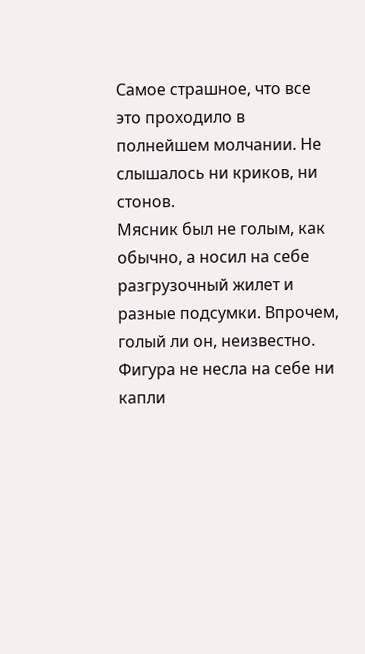Самое страшное, что все это проходило в полнейшем молчании. Не слышалось ни криков, ни стонов.
Мясник был не голым, как обычно, а носил на себе разгрузочный жилет и разные подсумки. Впрочем, голый ли он, неизвестно. Фигура не несла на себе ни капли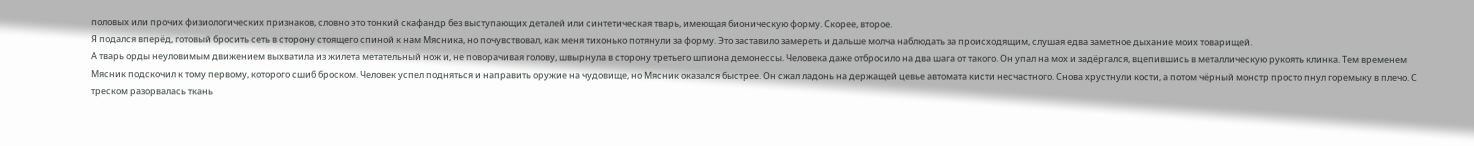половых или прочих физиологических признаков, словно это тонкий скафандр без выступающих деталей или синтетическая тварь, имеющая бионическую форму. Скорее, второе.
Я подался вперёд, готовый бросить сеть в сторону стоящего спиной к нам Мясника, но почувствовал, как меня тихонько потянули за форму. Это заставило замереть и дальше молча наблюдать за происходящим, слушая едва заметное дыхание моих товарищей.
А тварь орды неуловимым движением выхватила из жилета метательный нож и, не поворачивая голову, швырнула в сторону третьего шпиона демонессы. Человека даже отбросило на два шага от такого. Он упал на мох и задёргался, вцепившись в металлическую рукоять клинка. Тем временем Мясник подскочил к тому первому, которого сшиб броском. Человек успел подняться и направить оружие на чудовище, но Мясник оказался быстрее. Он сжал ладонь на держащей цевье автомата кисти несчастного. Снова хрустнули кости, а потом чёрный монстр просто пнул горемыку в плечо. С треском разорвалась ткань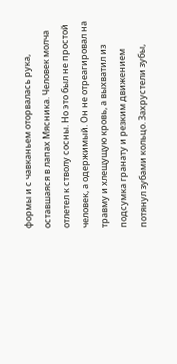формы и с чавканьем оторвалась рука, оставшаяся в лапах Мясника. Человек молча отлетел к стволу сосны. Но это был не простой человек, а одержимый. Он не отреагировал на травму и хлещущую кровь, а выхватил из подсумка гранату и резким движением потянул зубами кольцо. Захрустели зубы,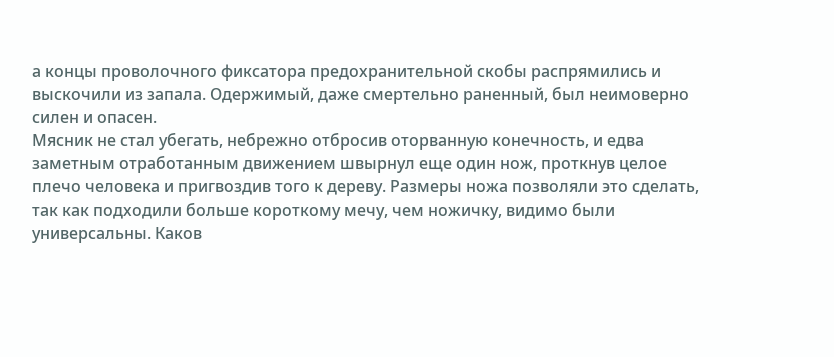а концы проволочного фиксатора предохранительной скобы распрямились и выскочили из запала. Одержимый, даже смертельно раненный, был неимоверно силен и опасен.
Мясник не стал убегать, небрежно отбросив оторванную конечность, и едва заметным отработанным движением швырнул еще один нож, проткнув целое плечо человека и пригвоздив того к дереву. Размеры ножа позволяли это сделать, так как подходили больше короткому мечу, чем ножичку, видимо были универсальны. Каков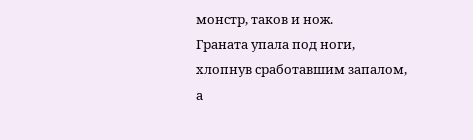монстр, таков и нож.
Граната упала под ноги, хлопнув сработавшим запалом, а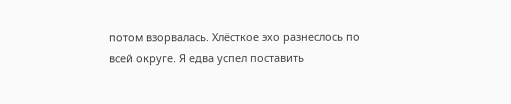потом взорвалась. Хлёсткое эхо разнеслось по всей округе. Я едва успел поставить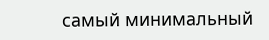самый минимальный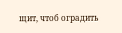щит, чтоб оградить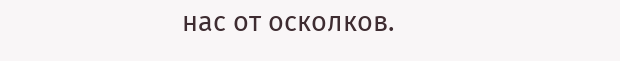нас от осколков.